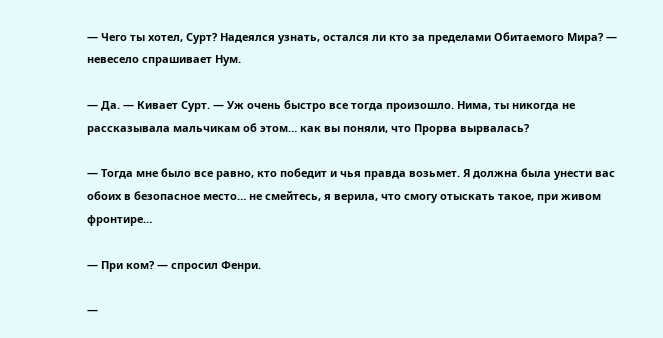— Чего ты хотел, Сурт? Надеялся узнать, остался ли кто за пределами Обитаемого Мира? — невесело спрашивает Нум.

— Да. — Кивает Сурт. — Уж очень быстро все тогда произошло. Нима, ты никогда не рассказывала мальчикам об этом… как вы поняли, что Прорва вырвалась?

— Тогда мне было все равно, кто победит и чья правда возьмет. Я должна была унести вас обоих в безопасное место… не смейтесь, я верила, что смогу отыскать такое, при живом фронтире…

— При ком? — спросил Фенри.

—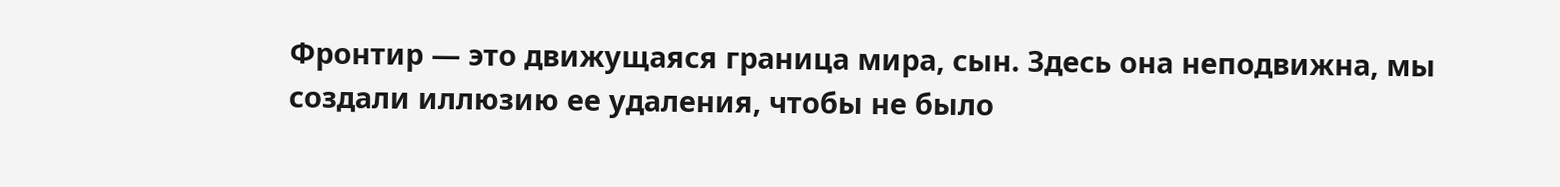Фронтир — это движущаяся граница мира, сын. Здесь она неподвижна, мы создали иллюзию ее удаления, чтобы не было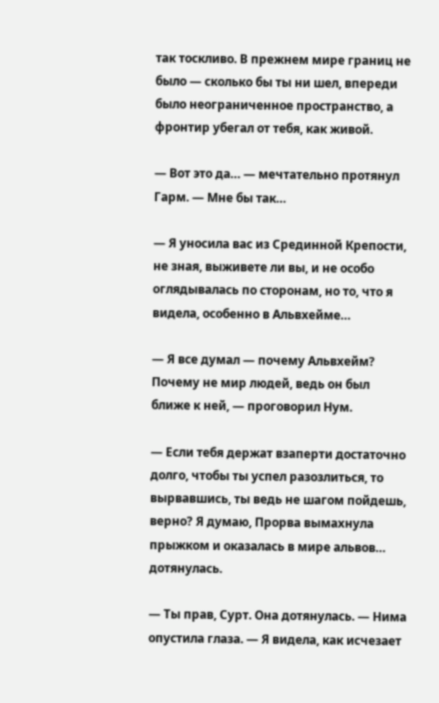так тоскливо. В прежнем мире границ не было — сколько бы ты ни шел, впереди было неограниченное пространство, а фронтир убегал от тебя, как живой.

— Вот это да… — мечтательно протянул Гарм. — Мне бы так…

— Я уносила вас из Срединной Крепости, не зная, выживете ли вы, и не особо оглядывалась по сторонам, но то, что я видела, особенно в Альвхейме…

— Я все думал — почему Альвхейм? Почему не мир людей, ведь он был ближе к ней, — проговорил Нум.

— Если тебя держат взаперти достаточно долго, чтобы ты успел разозлиться, то вырвавшись, ты ведь не шагом пойдешь, верно? Я думаю, Прорва вымахнула прыжком и оказалась в мире альвов… дотянулась.

— Ты прав, Сурт. Она дотянулась. — Нима опустила глаза. — Я видела, как исчезает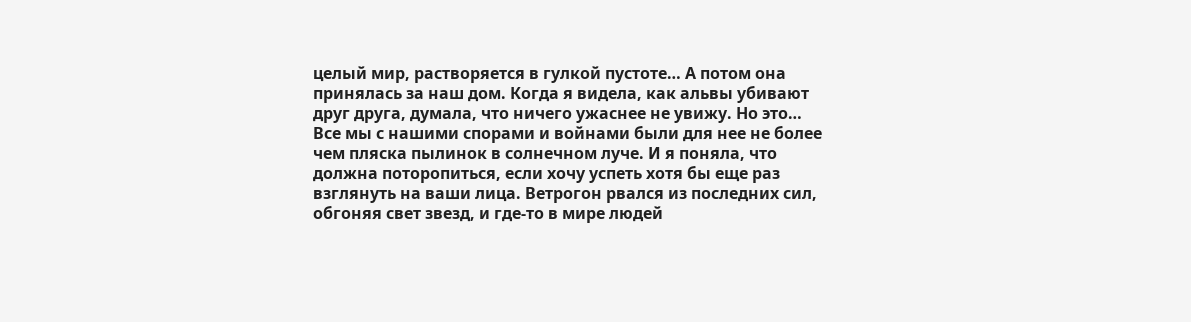целый мир, растворяется в гулкой пустоте… А потом она принялась за наш дом. Когда я видела, как альвы убивают друг друга, думала, что ничего ужаснее не увижу. Но это… Все мы с нашими спорами и войнами были для нее не более чем пляска пылинок в солнечном луче. И я поняла, что должна поторопиться, если хочу успеть хотя бы еще раз взглянуть на ваши лица. Ветрогон рвался из последних сил, обгоняя свет звезд, и где-то в мире людей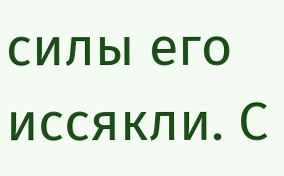силы его иссякли. С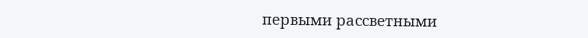первыми рассветными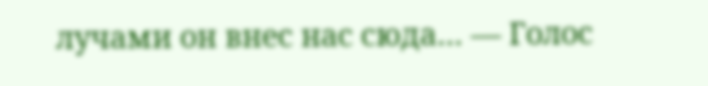лучами он внес нас сюда… — Голос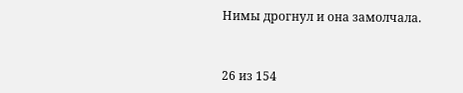Нимы дрогнул и она замолчала.



26 из 154